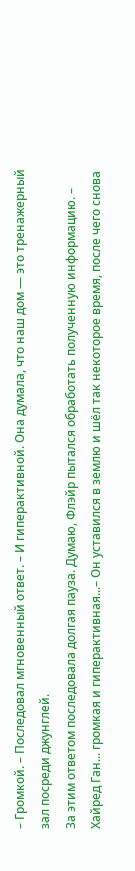– Громкой. – Последовал мгновенный ответ. – И гиперактивной. Она думала, что наш дом — это тренажерный зал посреди джунглей.
За этим ответом последовала долгая пауза. Думаю, Флэйр пытался обработать полученную информацию. – Хайред Ган... громкая и гиперактивная...– Он уставился в землю и шёл так некоторое время, после чего снова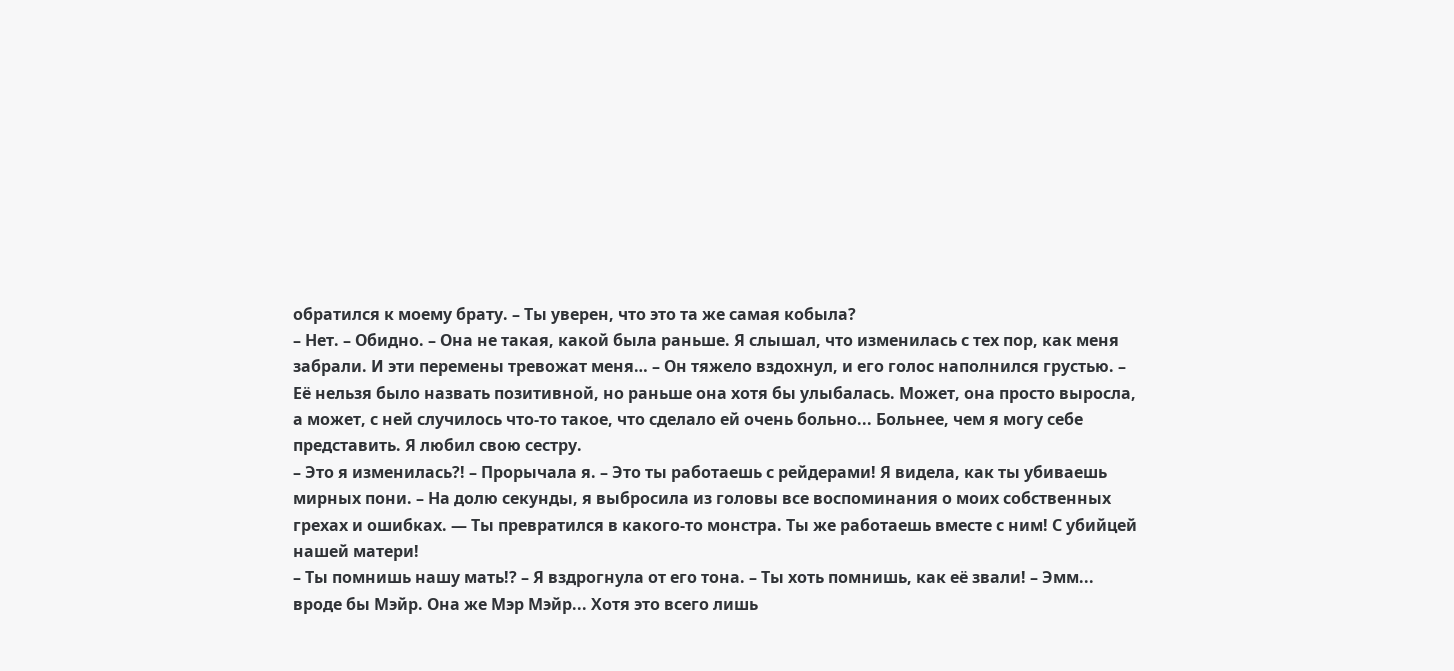обратился к моему брату. – Ты уверен, что это та же самая кобыла?
– Нет. – Обидно. – Она не такая, какой была раньше. Я слышал, что изменилась с тех пор, как меня забрали. И эти перемены тревожат меня… – Он тяжело вздохнул, и его голос наполнился грустью. – Её нельзя было назвать позитивной, но раньше она хотя бы улыбалась. Может, она просто выросла, а может, с ней случилось что-то такое, что сделало ей очень больно... Больнее, чем я могу себе представить. Я любил свою сестру.
– Это я изменилась?! – Прорычала я. – Это ты работаешь с рейдерами! Я видела, как ты убиваешь мирных пони. – На долю секунды, я выбросила из головы все воспоминания о моих собственных грехах и ошибках. — Ты превратился в какого-то монстра. Ты же работаешь вместе с ним! С убийцей нашей матери!
– Ты помнишь нашу мать!? – Я вздрогнула от его тона. – Ты хоть помнишь, как её звали! – Эмм... вроде бы Мэйр. Она же Мэр Мэйр... Хотя это всего лишь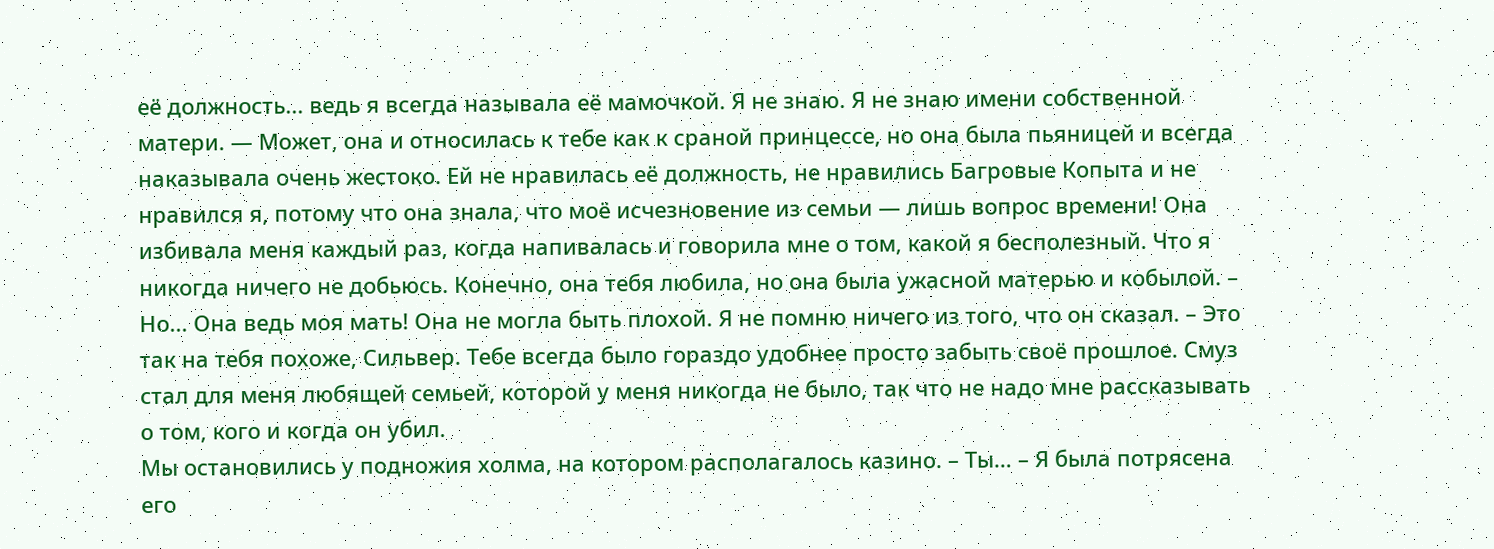её должность... ведь я всегда называла её мамочкой. Я не знаю. Я не знаю имени собственной матери. — Может, она и относилась к тебе как к сраной принцессе, но она была пьяницей и всегда наказывала очень жестоко. Ей не нравилась её должность, не нравились Багровые Копыта и не нравился я, потому что она знала, что моё исчезновение из семьи — лишь вопрос времени! Она избивала меня каждый раз, когда напивалась и говорила мне о том, какой я бесполезный. Что я никогда ничего не добьюсь. Конечно, она тебя любила, но она была ужасной матерью и кобылой. – Но... Она ведь моя мать! Она не могла быть плохой. Я не помню ничего из того, что он сказал. – Это так на тебя похоже, Сильвер. Тебе всегда было гораздо удобнее просто забыть своё прошлое. Смуз стал для меня любящей семьей, которой у меня никогда не было, так что не надо мне рассказывать о том, кого и когда он убил.
Мы остановились у подножия холма, на котором располагалось казино. – Ты… – Я была потрясена его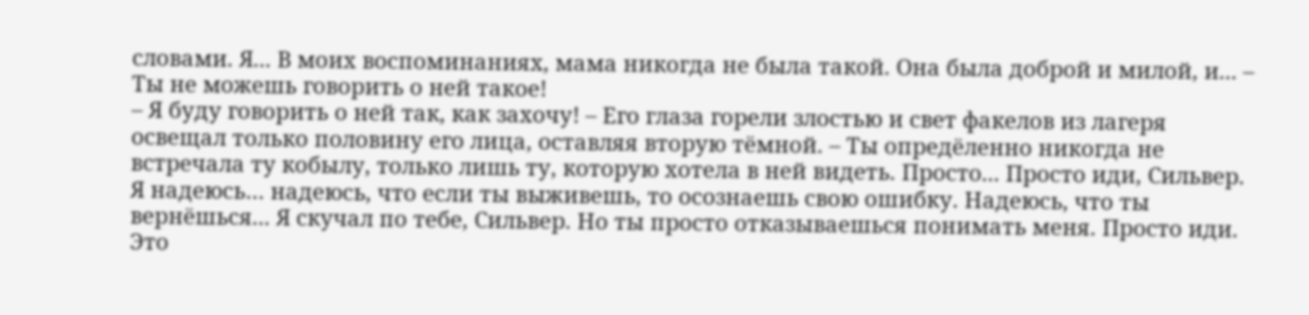словами. Я... В моих воспоминаниях, мама никогда не была такой. Она была доброй и милой, и... – Ты не можешь говорить о ней такое!
– Я буду говорить о ней так, как захочу! – Его глаза горели злостью и свет факелов из лагеря освещал только половину его лица, оставляя вторую тёмной. – Ты опредёленно никогда не встречала ту кобылу, только лишь ту, которую хотела в ней видеть. Просто... Просто иди, Сильвер. Я надеюсь… надеюсь, что если ты выживешь, то осознаешь свою ошибку. Надеюсь, что ты вернёшься... Я скучал по тебе, Сильвер. Но ты просто отказываешься понимать меня. Просто иди. Это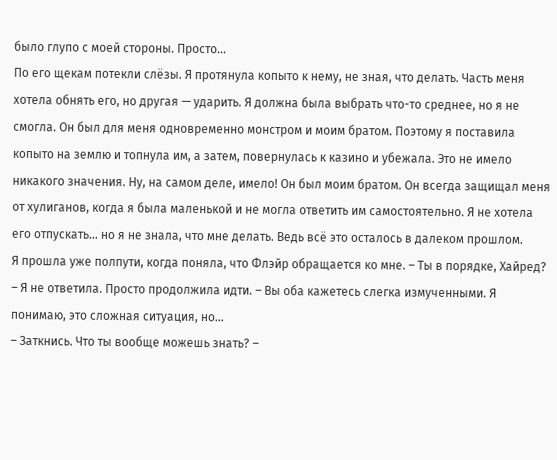было глупо с моей стороны. Просто…
По его щекам потекли слёзы. Я протянула копыто к нему, не зная, что делать. Часть меня хотела обнять его, но другая — ударить. Я должна была выбрать что-то среднее, но я не смогла. Он был для меня одновременно монстром и моим братом. Поэтому я поставила копыто на землю и топнула им, а затем, повернулась к казино и убежала. Это не имело никакого значения. Ну, на самом деле, имело! Он был моим братом. Он всегда защищал меня от хулиганов, когда я была маленькой и не могла ответить им самостоятельно. Я не хотела его отпускать... но я не знала, что мне делать. Ведь всё это осталось в далеком прошлом.
Я прошла уже полпути, когда поняла, что Флэйр обращается ко мне. – Ты в порядке, Хайред? – Я не ответила. Просто продолжила идти. – Вы оба кажетесь слегка измученными. Я понимаю, это сложная ситуация, но…
– Заткнись. Что ты вообще можешь знать? –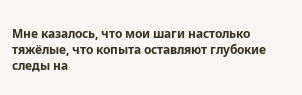Мне казалось, что мои шаги настолько тяжёлые, что копыта оставляют глубокие следы на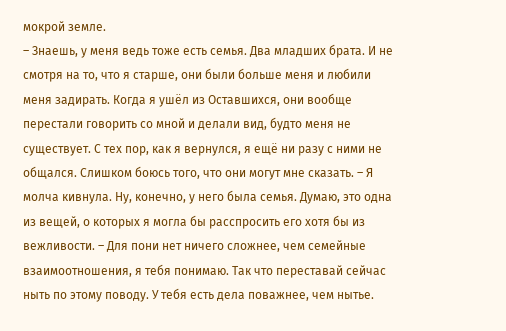мокрой земле.
– Знаешь, у меня ведь тоже есть семья. Два младших брата. И не смотря на то, что я старше, они были больше меня и любили меня задирать. Когда я ушёл из Оставшихся, они вообще перестали говорить со мной и делали вид, будто меня не существует. С тех пор, как я вернулся, я ещё ни разу с ними не общался. Слишком боюсь того, что они могут мне сказать. – Я молча кивнула. Ну, конечно, у него была семья. Думаю, это одна из вещей, о которых я могла бы расспросить его хотя бы из вежливости. – Для пони нет ничего сложнее, чем семейные взаимоотношения, я тебя понимаю. Так что переставай сейчас ныть по этому поводу. У тебя есть дела поважнее, чем нытье.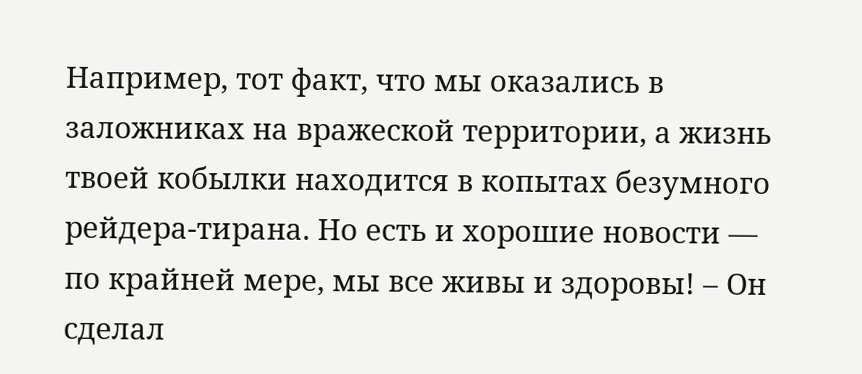Например, тот факт, что мы оказались в заложниках на вражеской территории, а жизнь твоей кобылки находится в копытах безумного рейдера-тирана. Но есть и хорошие новости — по крайней мере, мы все живы и здоровы! – Он сделал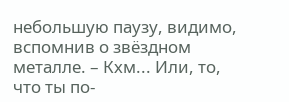небольшую паузу, видимо, вспомнив о звёздном металле. – Кхм... Или, то, что ты по-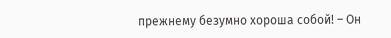прежнему безумно хороша собой! – Он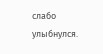слабо улыбнулся.